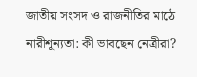জাতীয় সংসদ ও রাজনীতির মাঠে নারীশূন্যতা: কী ভাবছেন নেত্রীরা?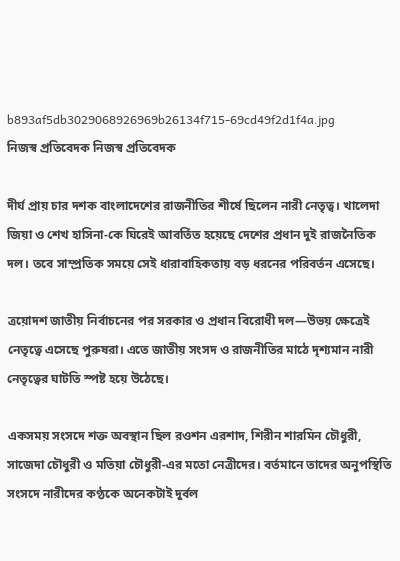b893af5db3029068926969b26134f715-69cd49f2d1f4a.jpg
নিজস্ব প্রতিবেদক নিজস্ব প্রতিবেদক

দীর্ঘ প্রায় চার দশক বাংলাদেশের রাজনীতির শীর্ষে ছিলেন নারী নেতৃত্ব। খালেদা জিয়া ও শেখ হাসিনা-কে ঘিরেই আবর্তিত হয়েছে দেশের প্রধান দুই রাজনৈতিক দল। তবে সাম্প্রতিক সময়ে সেই ধারাবাহিকতায় বড় ধরনের পরিবর্তন এসেছে।

ত্রয়োদশ জাতীয় নির্বাচনের পর সরকার ও প্রধান বিরোধী দল—উভয় ক্ষেত্রেই নেতৃত্বে এসেছে পুরুষরা। এতে জাতীয় সংসদ ও রাজনীতির মাঠে দৃশ্যমান নারী নেতৃত্বের ঘাটতি স্পষ্ট হয়ে উঠেছে।

একসময় সংসদে শক্ত অবস্থান ছিল রওশন এরশাদ, শিরীন শারমিন চৌধুরী, সাজেদা চৌধুরী ও মতিয়া চৌধুরী-এর মতো নেত্রীদের। বর্তমানে তাদের অনুপস্থিতি সংসদে নারীদের কণ্ঠকে অনেকটাই দুর্বল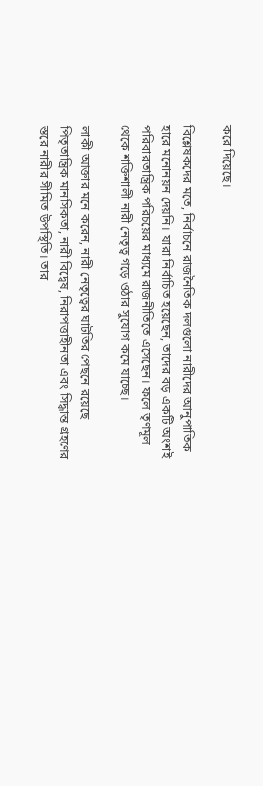করে দিয়েছে।

বিশ্লেষকদের মতে, নির্বাচনে রাজনৈতিক দলগুলো নারীদের আনুপাতিক হারে মনোনয়ন দেয়নি। যারা নির্বাচিত হয়েছেন, তাদের বড় একটি অংশই পরিবারতান্ত্রিক পরিচয়ের মাধ্যমে রাজনীতিতে এসেছেন। ফলে তৃণমূল থেকে শক্তিশালী নারী নেতৃত্ব গড়ে ওঠার সুযোগ কমে যাচ্ছে।

লাকী আক্তার মনে করেন, নারী নেতৃত্বের ঘাটতির পেছনে রয়েছে পিতৃতান্ত্রিক মানসিকতা, নারী বিদ্বেষ, নিরাপত্তাহীনতা এবং সিদ্ধান্ত গ্রহণের স্তরে নারীর সীমিত উপস্থিতি। তার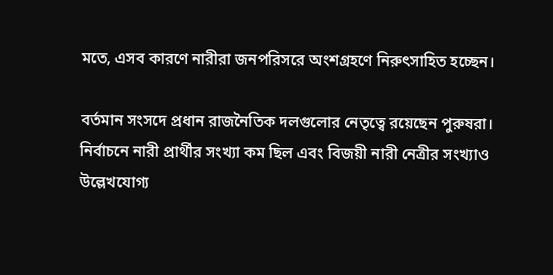মতে, এসব কারণে নারীরা জনপরিসরে অংশগ্রহণে নিরুৎসাহিত হচ্ছেন।

বর্তমান সংসদে প্রধান রাজনৈতিক দলগুলোর নেতৃত্বে রয়েছেন পুরুষরা। নির্বাচনে নারী প্রার্থীর সংখ্যা কম ছিল এবং বিজয়ী নারী নেত্রীর সংখ্যাও উল্লেখযোগ্য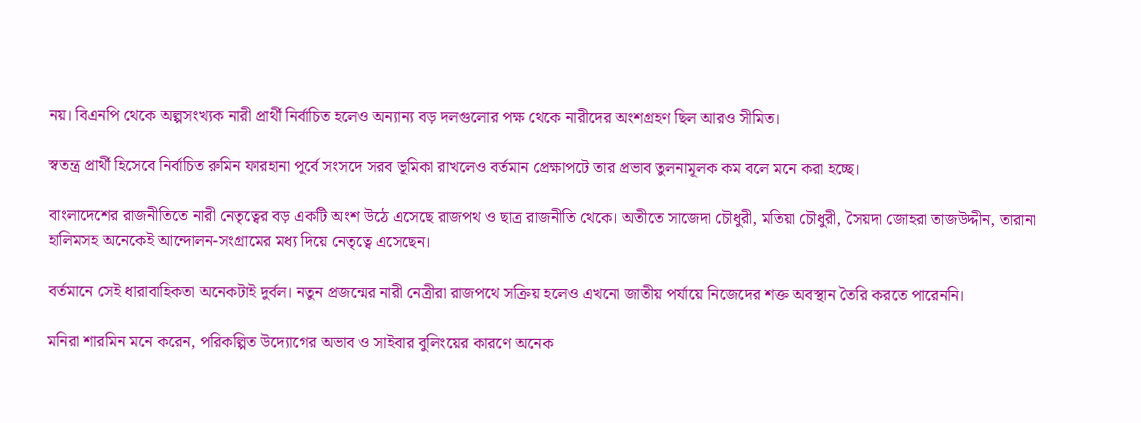নয়। বিএনপি থেকে অল্পসংখ্যক নারী প্রার্থী নির্বাচিত হলেও অন্যান্য বড় দলগুলোর পক্ষ থেকে নারীদের অংশগ্রহণ ছিল আরও সীমিত।

স্বতন্ত্র প্রার্থী হিসেবে নির্বাচিত রুমিন ফারহানা পূর্বে সংসদে সরব ভূমিকা রাখলেও বর্তমান প্রেক্ষাপটে তার প্রভাব তুলনামূলক কম বলে মনে করা হচ্ছে।

বাংলাদেশের রাজনীতিতে নারী নেতৃত্বের বড় একটি অংশ উঠে এসেছে রাজপথ ও ছাত্র রাজনীতি থেকে। অতীতে সাজেদা চৌধুরী, মতিয়া চৌধুরী, সৈয়দা জোহরা তাজউদ্দীন, তারানা হালিমসহ অনেকেই আন্দোলন-সংগ্রামের মধ্য দিয়ে নেতৃত্বে এসেছেন।

বর্তমানে সেই ধারাবাহিকতা অনেকটাই দুর্বল। নতুন প্রজন্মের নারী নেত্রীরা রাজপথে সক্রিয় হলেও এখনো জাতীয় পর্যায়ে নিজেদের শক্ত অবস্থান তৈরি করতে পারেননি।

মনিরা শারমিন মনে করেন, পরিকল্পিত উদ্যোগের অভাব ও সাইবার বুলিংয়ের কারণে অনেক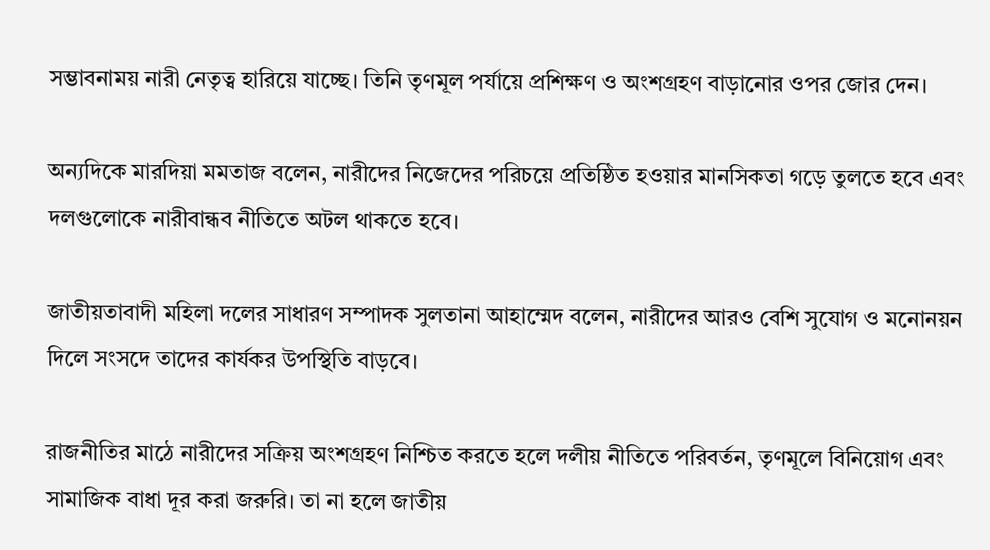সম্ভাবনাময় নারী নেতৃত্ব হারিয়ে যাচ্ছে। তিনি তৃণমূল পর্যায়ে প্রশিক্ষণ ও অংশগ্রহণ বাড়ানোর ওপর জোর দেন।

অন্যদিকে মারদিয়া মমতাজ বলেন, নারীদের নিজেদের পরিচয়ে প্রতিষ্ঠিত হওয়ার মানসিকতা গড়ে তুলতে হবে এবং দলগুলোকে নারীবান্ধব নীতিতে অটল থাকতে হবে।

জাতীয়তাবাদী মহিলা দলের সাধারণ সম্পাদক সুলতানা আহাম্মেদ বলেন, নারীদের আরও বেশি সুযোগ ও মনোনয়ন দিলে সংসদে তাদের কার্যকর উপস্থিতি বাড়বে।

রাজনীতির মাঠে নারীদের সক্রিয় অংশগ্রহণ নিশ্চিত করতে হলে দলীয় নীতিতে পরিবর্তন, তৃণমূলে বিনিয়োগ এবং সামাজিক বাধা দূর করা জরুরি। তা না হলে জাতীয়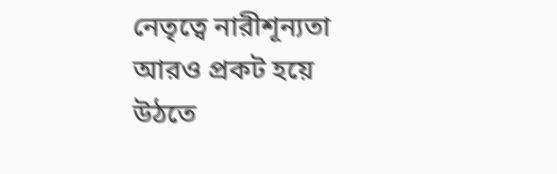নেতৃত্বে নারীশূন্যতা আরও প্রকট হয়ে উঠতে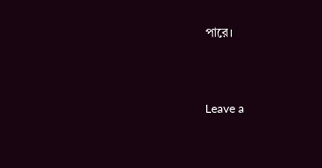পারে।



Leave a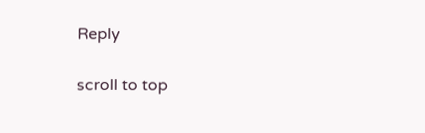Reply

scroll to top